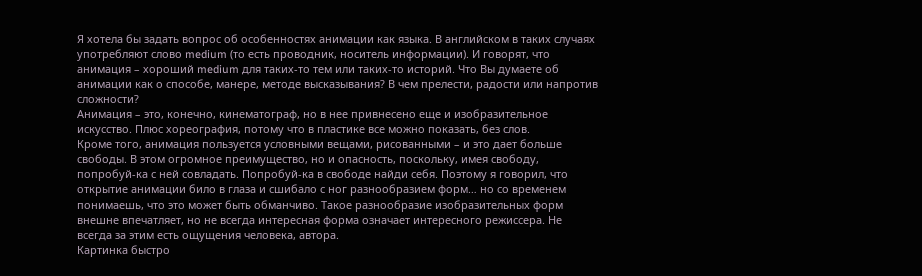Я хотела бы задать вопрос об особенностях анимации как языка. В английском в таких случаях употребляют слово medium (то есть проводник, носитель информации). И говорят, что анимация – хороший medium для таких-то тем или таких-то историй. Что Вы думаете об анимации как о способе, манере, методе высказывания? В чем прелести, радости или напротив сложности?
Анимация – это, конечно, кинематограф, но в нее привнесено еще и изобразительное искусство. Плюс хореография, потому что в пластике все можно показать, без слов.
Кроме того, анимация пользуется условными вещами, рисованными – и это дает больше свободы. В этом огромное преимущество, но и опасность, поскольку, имея свободу, попробуй-ка с ней совладать. Попробуй-ка в свободе найди себя. Поэтому я говорил, что открытие анимации било в глаза и сшибало с ног разнообразием форм… но со временем понимаешь, что это может быть обманчиво. Такое разнообразие изобразительных форм внешне впечатляет, но не всегда интересная форма означает интересного режиссера. Не всегда за этим есть ощущения человека, автора.
Картинка быстро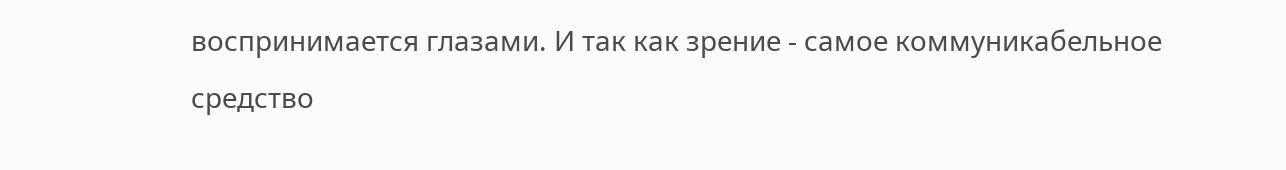воспринимается глазами. И так как зрение - самое коммуникабельное средство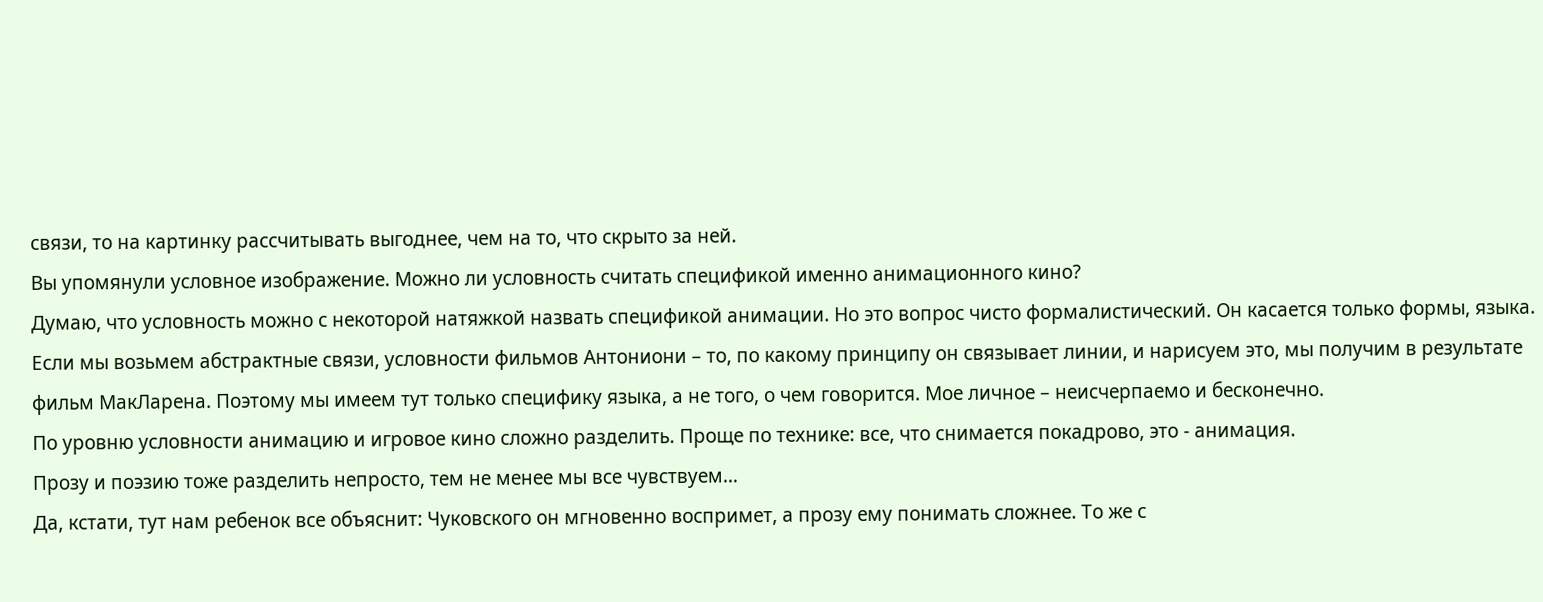связи, то на картинку рассчитывать выгоднее, чем на то, что скрыто за ней.
Вы упомянули условное изображение. Можно ли условность считать спецификой именно анимационного кино?
Думаю, что условность можно с некоторой натяжкой назвать спецификой анимации. Но это вопрос чисто формалистический. Он касается только формы, языка. Если мы возьмем абстрактные связи, условности фильмов Антониони – то, по какому принципу он связывает линии, и нарисуем это, мы получим в результате фильм МакЛарена. Поэтому мы имеем тут только специфику языка, а не того, о чем говорится. Мое личное – неисчерпаемо и бесконечно.
По уровню условности анимацию и игровое кино сложно разделить. Проще по технике: все, что снимается покадрово, это - анимация.
Прозу и поэзию тоже разделить непросто, тем не менее мы все чувствуем…
Да, кстати, тут нам ребенок все объяснит: Чуковского он мгновенно воспримет, а прозу ему понимать сложнее. То же с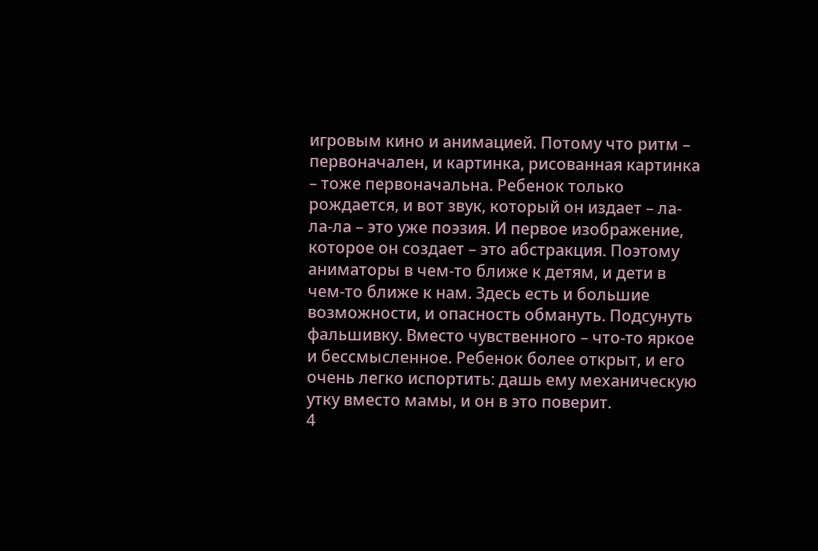игровым кино и анимацией. Потому что ритм – первоначален, и картинка, рисованная картинка – тоже первоначальна. Ребенок только рождается, и вот звук, который он издает – ла-ла-ла – это уже поэзия. И первое изображение, которое он создает – это абстракция. Поэтому аниматоры в чем-то ближе к детям, и дети в чем-то ближе к нам. Здесь есть и большие возможности, и опасность обмануть. Подсунуть фальшивку. Вместо чувственного – что-то яркое и бессмысленное. Ребенок более открыт, и его очень легко испортить: дашь ему механическую утку вместо мамы, и он в это поверит.
4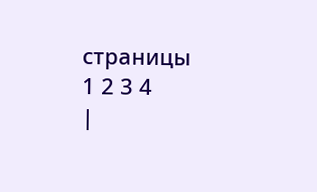страницы
1 2 3 4
|